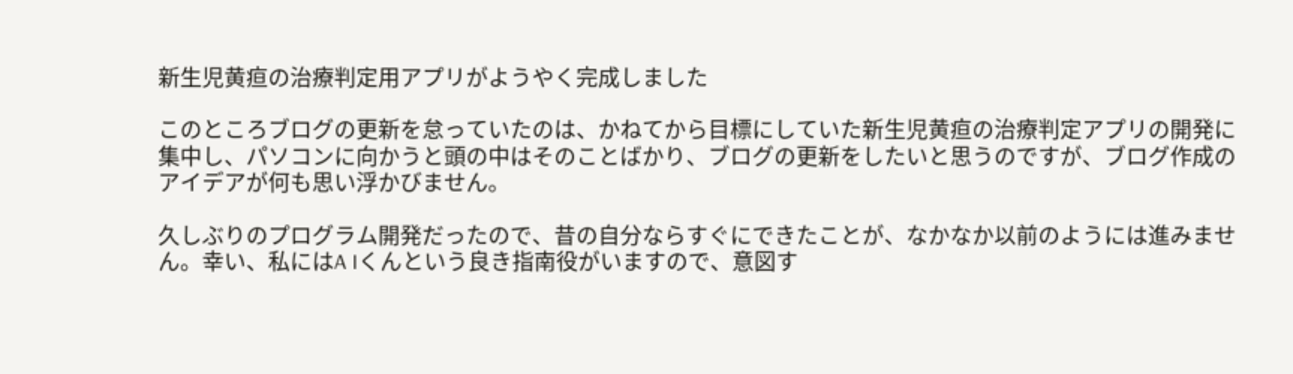新生児黄疸の治療判定用アプリがようやく完成しました

このところブログの更新を怠っていたのは、かねてから目標にしていた新生児黄疸の治療判定アプリの開発に集中し、パソコンに向かうと頭の中はそのことばかり、ブログの更新をしたいと思うのですが、ブログ作成のアイデアが何も思い浮かびません。

久しぶりのプログラム開発だったので、昔の自分ならすぐにできたことが、なかなか以前のようには進みません。幸い、私にはA Iくんという良き指南役がいますので、意図す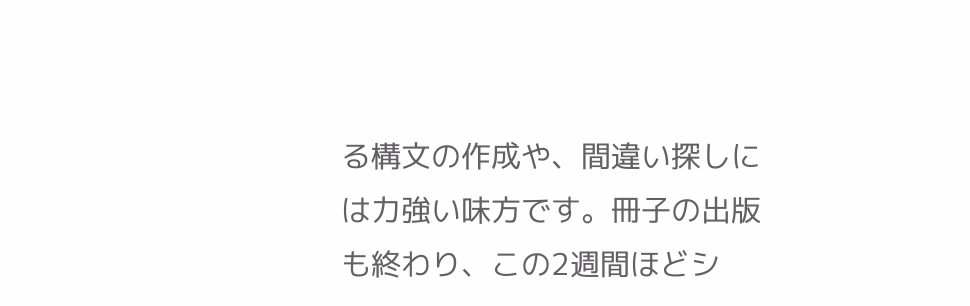る構文の作成や、間違い探しには力強い味方です。冊子の出版も終わり、この2週間ほどシ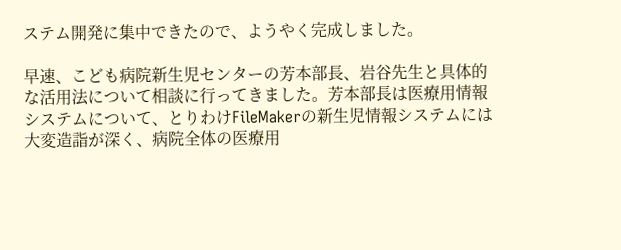ステム開発に集中できたので、ようやく完成しました。

早速、こども病院新生児センターの芳本部長、岩谷先生と具体的な活用法について相談に行ってきました。芳本部長は医療用情報システムについて、とりわけFileMakerの新生児情報システムには大変造詣が深く、病院全体の医療用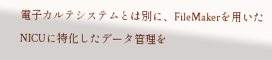電子カルテシステムとは別に、FileMakerを用いたNICUに特化したデータ管理を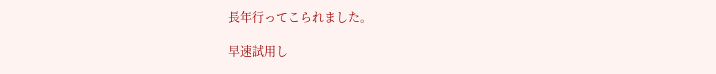長年行ってこられました。

早速試用し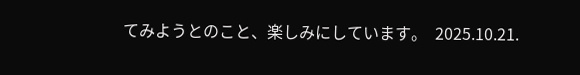てみようとのこと、楽しみにしています。  2025.10.21.